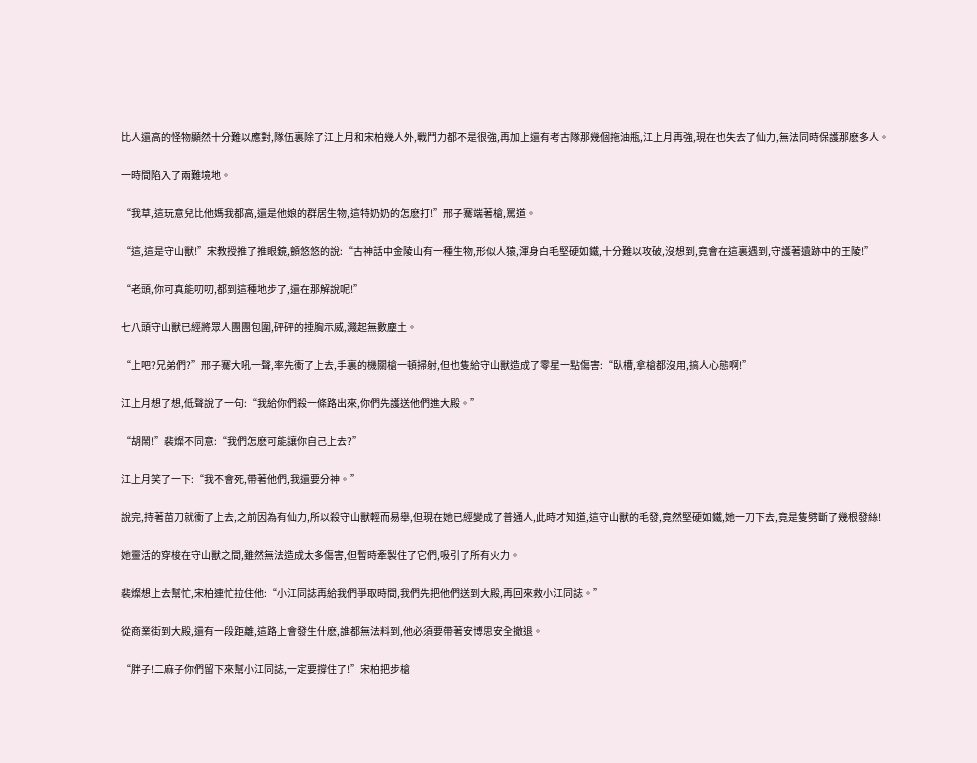比人還高的怪物顯然十分難以應對,隊伍裏除了江上月和宋柏幾人外,戰鬥力都不是很強,再加上還有考古隊那幾個拖油瓶,江上月再強,現在也失去了仙力,無法同時保護那麽多人。

一時間陷入了兩難境地。

“我草,這玩意兒比他媽我都高,還是他娘的群居生物,這特奶奶的怎麽打!”邢子騫端著槍,罵道。

“這,這是守山獸!”宋教授推了推眼鏡,顫悠悠的說:“古神話中金陵山有一種生物,形似人猿,渾身白毛堅硬如鐵,十分難以攻破,沒想到,竟會在這裏遇到,守護著遺跡中的王陵!”

“老頭,你可真能叨叨,都到這種地步了,還在那解說呢!”

七八頭守山獸已經將眾人團團包圍,砰砰的捶胸示威,濺起無數塵土。

“上吧?兄弟們?”邢子騫大吼一聲,率先衝了上去,手裏的機關槍一頓掃射,但也隻給守山獸造成了零星一點傷害:“臥槽,拿槍都沒用,搞人心態啊!”

江上月想了想,低聲說了一句:“我給你們殺一條路出來,你們先護送他們進大殿。”

“胡鬧!”裴燦不同意:“我們怎麽可能讓你自己上去?”

江上月笑了一下:“我不會死,帶著他們,我還要分神。”

說完,持著苗刀就衝了上去,之前因為有仙力,所以殺守山獸輕而易舉,但現在她已經變成了普通人,此時才知道,這守山獸的毛發,竟然堅硬如鐵,她一刀下去,竟是隻劈斷了幾根發絲!

她靈活的穿梭在守山獸之間,雖然無法造成太多傷害,但暫時牽製住了它們,吸引了所有火力。

裴燦想上去幫忙,宋柏連忙拉住他:“小江同誌再給我們爭取時間,我們先把他們送到大殿,再回來救小江同誌。”

從商業街到大殿,還有一段距離,這路上會發生什麽,誰都無法料到,他必須要帶著安博思安全撤退。

“胖子!二麻子你們留下來幫小江同誌,一定要撐住了!”宋柏把步槍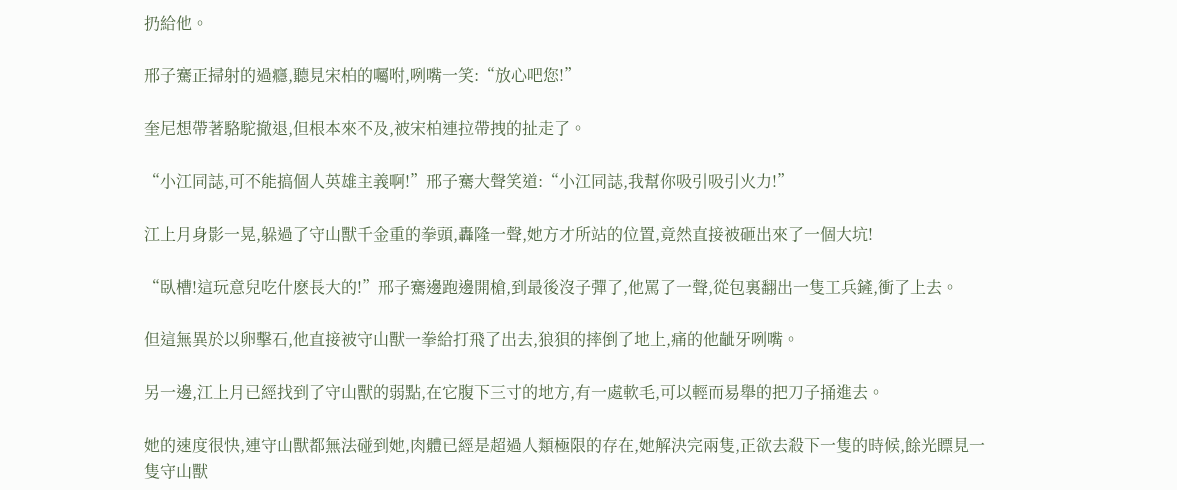扔給他。

邢子騫正掃射的過癮,聽見宋柏的囑咐,咧嘴一笑:“放心吧您!”

奎尼想帶著駱駝撤退,但根本來不及,被宋柏連拉帶拽的扯走了。

“小江同誌,可不能搞個人英雄主義啊!”邢子騫大聲笑道:“小江同誌,我幫你吸引吸引火力!”

江上月身影一晃,躲過了守山獸千金重的拳頭,轟隆一聲,她方才所站的位置,竟然直接被砸出來了一個大坑!

“臥槽!這玩意兒吃什麽長大的!”邢子騫邊跑邊開槍,到最後沒子彈了,他罵了一聲,從包裏翻出一隻工兵鏟,衝了上去。

但這無異於以卵擊石,他直接被守山獸一拳給打飛了出去,狼狽的摔倒了地上,痛的他齜牙咧嘴。

另一邊,江上月已經找到了守山獸的弱點,在它腹下三寸的地方,有一處軟毛,可以輕而易舉的把刀子捅進去。

她的速度很快,連守山獸都無法碰到她,肉體已經是超過人類極限的存在,她解決完兩隻,正欲去殺下一隻的時候,餘光瞟見一隻守山獸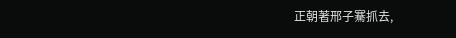正朝著邢子騫抓去,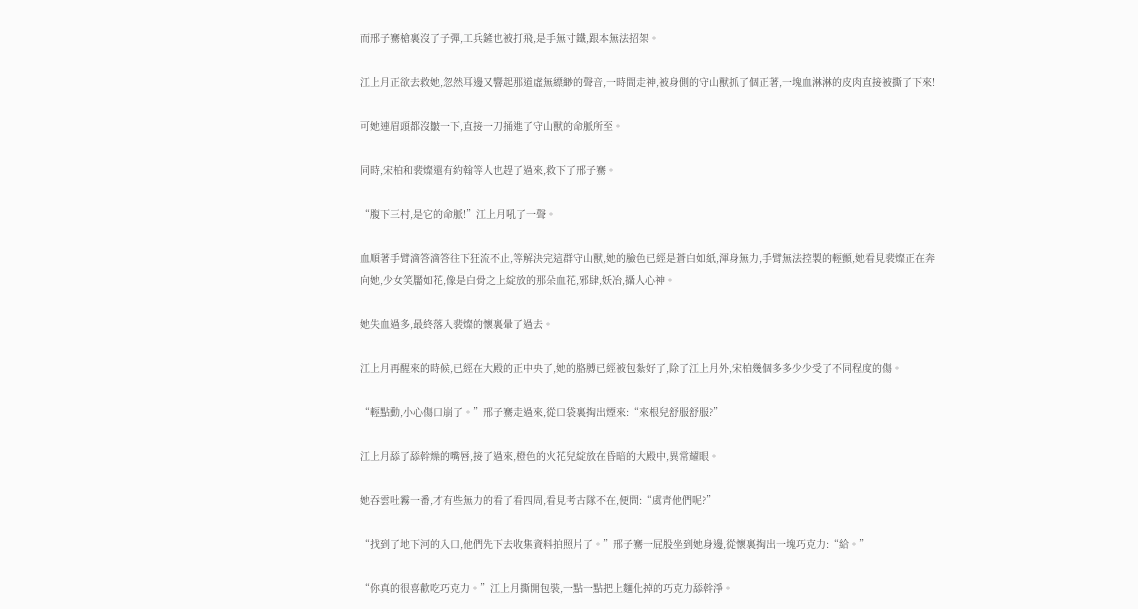而邢子騫槍裏沒了子彈,工兵鏟也被打飛,是手無寸鐵,跟本無法招架。

江上月正欲去救她,忽然耳邊又響起那道虛無縹緲的聲音,一時間走神,被身側的守山獸抓了個正著,一塊血淋淋的皮肉直接被撕了下來!

可她連眉頭都沒皺一下,直接一刀捅進了守山獸的命脈所至。

同時,宋柏和裴燦還有約翰等人也趕了過來,救下了邢子騫。

“腹下三村,是它的命脈!”江上月吼了一聲。

血順著手臂滴答滴答往下狂流不止,等解決完這群守山獸,她的臉色已經是蒼白如紙,渾身無力,手臂無法控製的輕顫,她看見裴燦正在奔向她,少女笑靨如花,像是白骨之上綻放的那朵血花,邪肆,妖冶,攝人心神。

她失血過多,最終落入裴燦的懷裏暈了過去。

江上月再醒來的時候,已經在大殿的正中央了,她的胳膊已經被包紮好了,除了江上月外,宋柏幾個多多少少受了不同程度的傷。

“輕點動,小心傷口崩了。”邢子騫走過來,從口袋裏掏出煙來:“來根兒舒服舒服?”

江上月舔了舔幹燥的嘴唇,接了過來,橙色的火花兒綻放在昏暗的大殿中,異常耀眼。

她吞雲吐霧一番,才有些無力的看了看四周,看見考古隊不在,便問:“虞青他們呢?”

“找到了地下河的入口,他們先下去收集資料拍照片了。”邢子騫一屁股坐到她身邊,從懷裏掏出一塊巧克力:“給。”

“你真的很喜歡吃巧克力。”江上月撕開包裝,一點一點把上麵化掉的巧克力舔幹淨。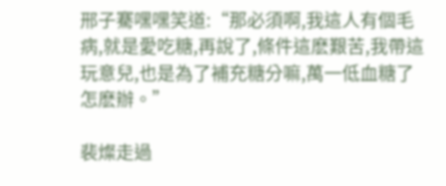邢子騫嘿嘿笑道:“那必須啊,我這人有個毛病,就是愛吃糖,再說了,條件這麽艱苦,我帶這玩意兒,也是為了補充糖分嘛,萬一低血糖了怎麽辦。”

裴燦走過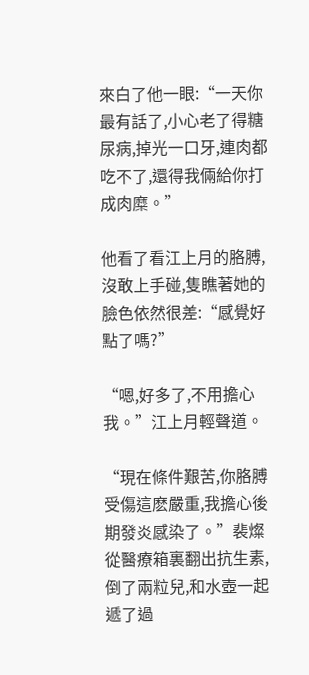來白了他一眼:“一天你最有話了,小心老了得糖尿病,掉光一口牙,連肉都吃不了,還得我倆給你打成肉糜。”

他看了看江上月的胳膊,沒敢上手碰,隻瞧著她的臉色依然很差:“感覺好點了嗎?”

“嗯,好多了,不用擔心我。”江上月輕聲道。

“現在條件艱苦,你胳膊受傷這麽嚴重,我擔心後期發炎感染了。”裴燦從醫療箱裏翻出抗生素,倒了兩粒兒,和水壺一起遞了過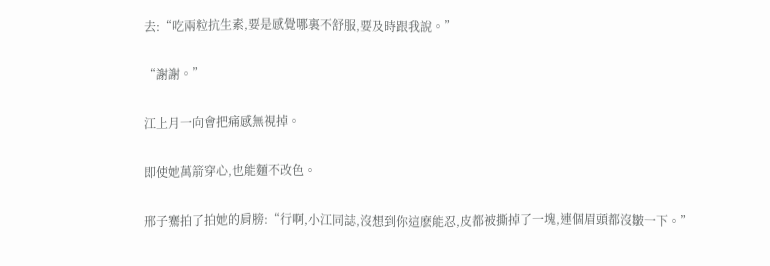去:“吃兩粒抗生素,要是感覺哪裏不舒服,要及時跟我說。”

“謝謝。”

江上月一向會把痛感無視掉。

即使她萬箭穿心,也能麵不改色。

邢子騫拍了拍她的肩膀:“行啊,小江同誌,沒想到你這麽能忍,皮都被撕掉了一塊,連個眉頭都沒皺一下。”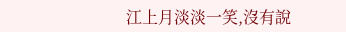江上月淡淡一笑,沒有說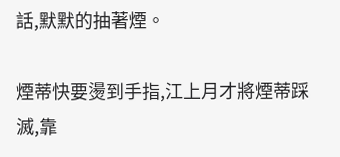話,默默的抽著煙。

煙蒂快要燙到手指,江上月才將煙蒂踩滅,靠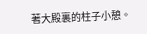著大殿裏的柱子小憩。